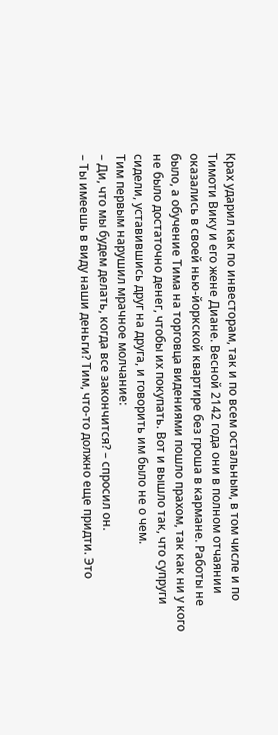Крах ударил как по инвесторам, так и по всем остальным, в том числе и по Тимоти Вику и его жене Диане. Весной 2142 года они в полном отчаянии оказались в своей нью-йоркской квартире без гроша в кармане. Работы не было, а обучение Тима на торговца видениями пошло прахом, так как ни у кого не было достаточно денег, чтобы их покупать. Вот и вышло так, что супруги сидели, уставившись друг на друга, и говорить им было не о чем.
Тим первым нарушил мрачное молчание:
– Ди, что мы будем делать, когда все закончится? – спросил он.
– Ты имеешь в виду наши деньги? Тим, что-то должно еще придти. Это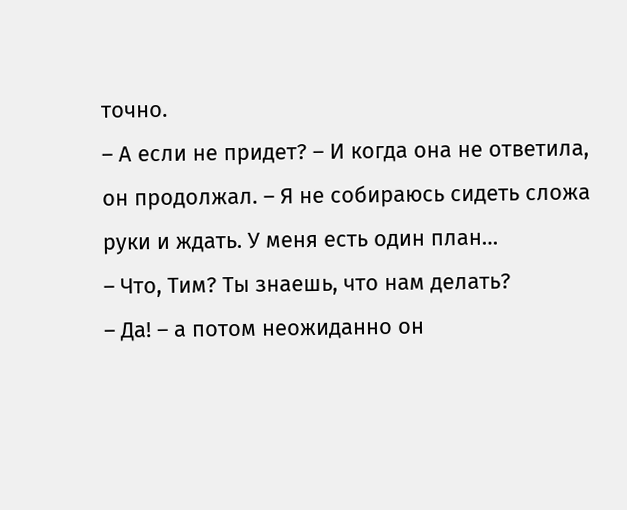точно.
– А если не придет? – И когда она не ответила, он продолжал. – Я не собираюсь сидеть сложа руки и ждать. У меня есть один план…
– Что, Тим? Ты знаешь, что нам делать?
– Да! – а потом неожиданно он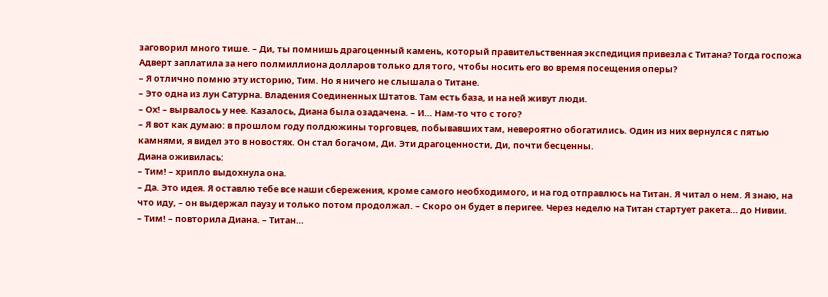заговорил много тише. – Ди, ты помнишь драгоценный камень, который правительственная экспедиция привезла с Титана? Тогда госпожа Адверт заплатила за него полмиллиона долларов только для того, чтобы носить его во время посещения оперы?
– Я отлично помню эту историю, Тим. Но я ничего не слышала о Титане.
– Это одна из лун Сатурна. Владения Соединенных Штатов. Там есть база, и на ней живут люди.
– Ох! – вырвалось у нее. Казалось, Диана была озадачена. – И… Нам-то что с того?
– Я вот как думаю: в прошлом году полдюжины торговцев, побывавших там, невероятно обогатились. Один из них вернулся с пятью камнями, я видел это в новостях. Он стал богачом, Ди. Эти драгоценности, Ди, почти бесценны.
Диана оживилась:
– Тим! – хрипло выдохнула она.
– Да. Это идея. Я оставлю тебе все наши сбережения, кроме самого необходимого, и на год отправлюсь на Титан. Я читал о нем. Я знаю, на что иду, – он выдержал паузу и только потом продолжал. – Скоро он будет в перигее. Через неделю на Титан стартует ракета… до Нивии.
– Тим! – повторила Диана. – Титан…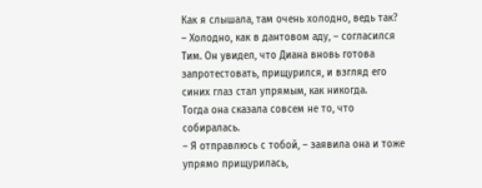Как я слышала, там очень холодно, ведь так?
– Холодно, как в дантовом аду, – согласился Тим. Он увидел, что Диана вновь готова запротестовать, прищурился, и взгляд его синих глаз стал упрямым, как никогда.
Тогда она сказала совсем не то, что собиралась.
– Я отправлюсь с тобой, – заявила она и тоже упрямо прищурилась,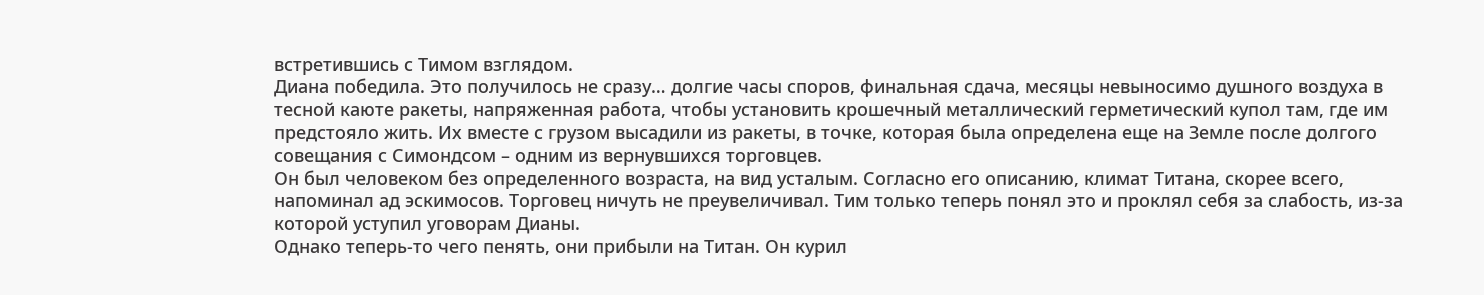встретившись с Тимом взглядом.
Диана победила. Это получилось не сразу… долгие часы споров, финальная сдача, месяцы невыносимо душного воздуха в тесной каюте ракеты, напряженная работа, чтобы установить крошечный металлический герметический купол там, где им предстояло жить. Их вместе с грузом высадили из ракеты, в точке, которая была определена еще на Земле после долгого совещания с Симондсом – одним из вернувшихся торговцев.
Он был человеком без определенного возраста, на вид усталым. Согласно его описанию, климат Титана, скорее всего, напоминал ад эскимосов. Торговец ничуть не преувеличивал. Тим только теперь понял это и проклял себя за слабость, из-за которой уступил уговорам Дианы.
Однако теперь-то чего пенять, они прибыли на Титан. Он курил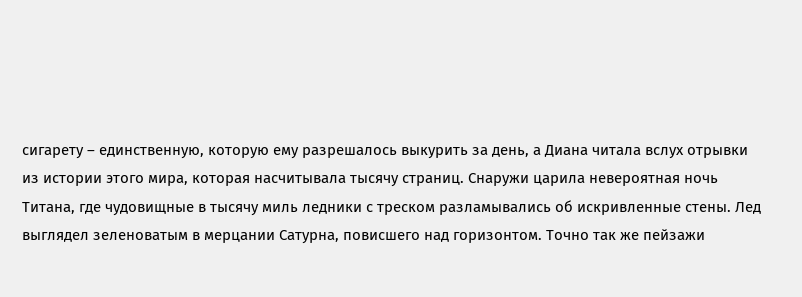сигарету – единственную, которую ему разрешалось выкурить за день, а Диана читала вслух отрывки из истории этого мира, которая насчитывала тысячу страниц. Снаружи царила невероятная ночь Титана, где чудовищные в тысячу миль ледники с треском разламывались об искривленные стены. Лед выглядел зеленоватым в мерцании Сатурна, повисшего над горизонтом. Точно так же пейзажи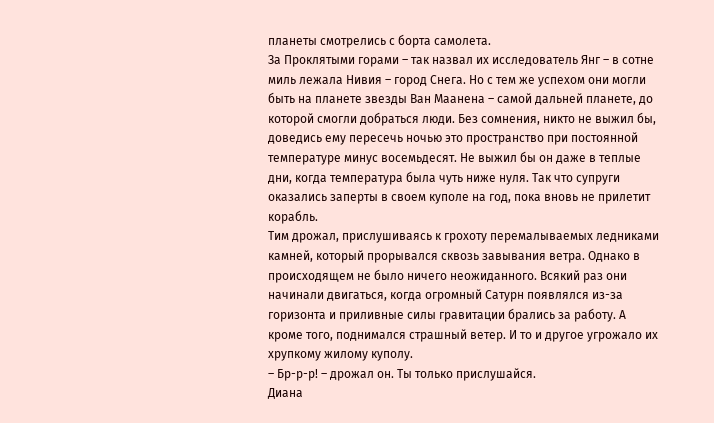планеты смотрелись с борта самолета.
За Проклятыми горами – так назвал их исследователь Янг – в сотне миль лежала Нивия – город Снега. Но с тем же успехом они могли быть на планете звезды Ван Маанена – самой дальней планете, до которой смогли добраться люди. Без сомнения, никто не выжил бы, доведись ему пересечь ночью это пространство при постоянной температуре минус восемьдесят. Не выжил бы он даже в теплые дни, когда температура была чуть ниже нуля. Так что супруги оказались заперты в своем куполе на год, пока вновь не прилетит корабль.
Тим дрожал, прислушиваясь к грохоту перемалываемых ледниками камней, который прорывался сквозь завывания ветра. Однако в происходящем не было ничего неожиданного. Всякий раз они начинали двигаться, когда огромный Сатурн появлялся из-за горизонта и приливные силы гравитации брались за работу. А кроме того, поднимался страшный ветер. И то и другое угрожало их хрупкому жилому куполу.
– Бр-р-р! – дрожал он. Ты только прислушайся.
Диана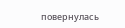повернулась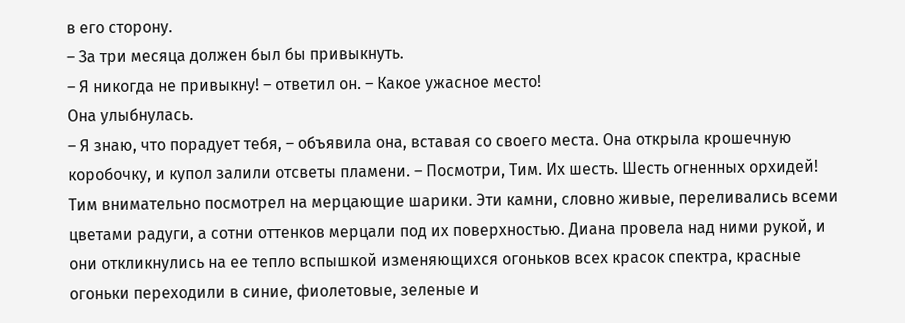в его сторону.
– За три месяца должен был бы привыкнуть.
– Я никогда не привыкну! – ответил он. – Какое ужасное место!
Она улыбнулась.
– Я знаю, что порадует тебя, – объявила она, вставая со своего места. Она открыла крошечную коробочку, и купол залили отсветы пламени. – Посмотри, Тим. Их шесть. Шесть огненных орхидей!
Тим внимательно посмотрел на мерцающие шарики. Эти камни, словно живые, переливались всеми цветами радуги, а сотни оттенков мерцали под их поверхностью. Диана провела над ними рукой, и они откликнулись на ее тепло вспышкой изменяющихся огоньков всех красок спектра, красные огоньки переходили в синие, фиолетовые, зеленые и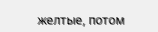желтые, потом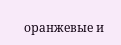оранжевые и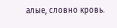алые, словно кровь.